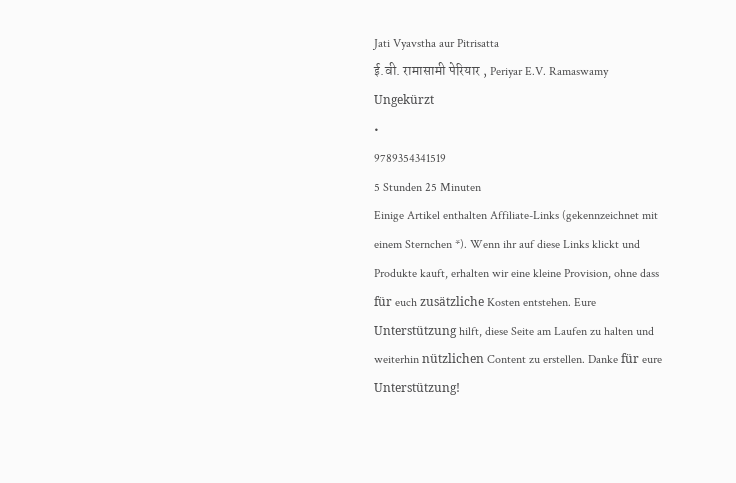Jati Vyavstha aur Pitrisatta
ई.वी. रामासामी पेरियार , Periyar E.V. Ramaswamy
Ungekürzt
•
9789354341519
5 Stunden 25 Minuten
Einige Artikel enthalten Affiliate-Links (gekennzeichnet mit einem Sternchen *). Wenn ihr auf diese Links klickt und Produkte kauft, erhalten wir eine kleine Provision, ohne dass für euch zusätzliche Kosten entstehen. Eure Unterstützung hilft, diese Seite am Laufen zu halten und weiterhin nützlichen Content zu erstellen. Danke für eure Unterstützung!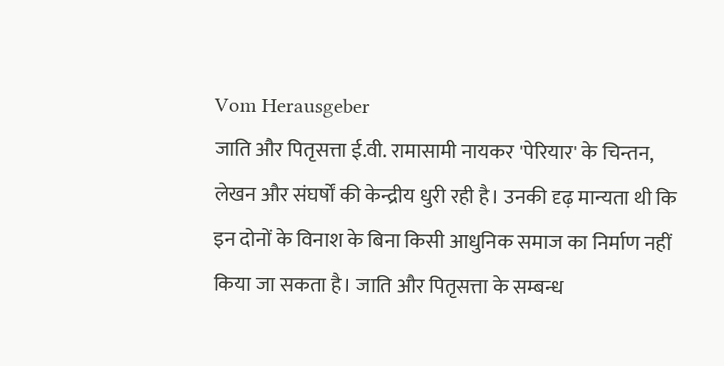Vom Herausgeber
जाति और पितृसत्ता ई.वी. रामासामी नायकर 'पेरियार' के चिन्तन, लेखन और संघर्षों की केन्द्रीय धुरी रही है। उनकी दृढ़ मान्यता थी कि इन दोनों के विनाश के बिना किसी आधुनिक समाज का निर्माण नहीं किया जा सकता है। जाति और पितृसत्ता के सम्बन्ध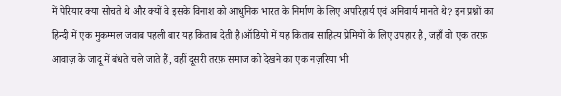में पेरियार क्या सोचते थे और क्यों वे इसके विनाश को आधुनिक भारत के निर्माण के लिए अपरिहार्य एवं अनिवार्य मानते थे? इन प्रश्नों का हिन्दी में एक मुकम्मल जवाब पहली बार यह किताब देती है।ऑडियो में यह किताब साहित्य प्रेमियों के लिए उपहार है, जहाँ वो एक तरफ़ आवाज़ के जादू में बंधते चले जाते हैं, वहीं दूसरी तरफ़ समाज को देखने का एक नज़रिया भी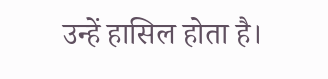उन्हें हासिल होता है।